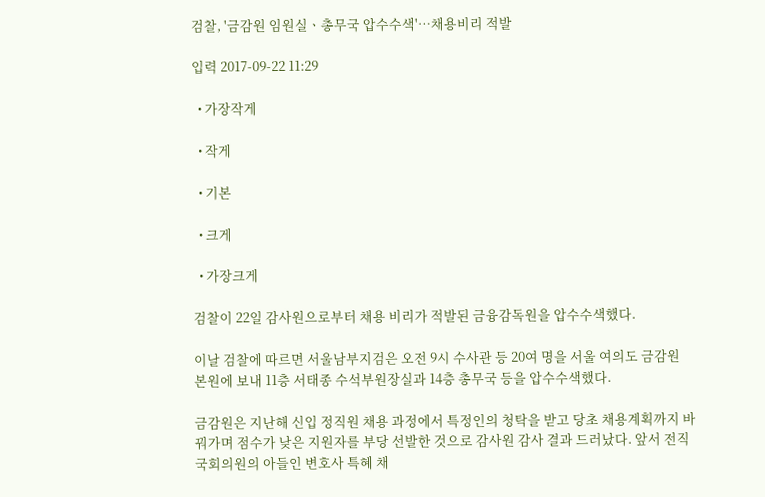검찰, '금감원 임원실ㆍ총무국 압수수색'…채용비리 적발

입력 2017-09-22 11:29

  • 가장작게

  • 작게

  • 기본

  • 크게

  • 가장크게

검찰이 22일 감사원으로부터 채용 비리가 적발된 금융감독원을 압수수색했다.

이날 검찰에 따르면 서울남부지검은 오전 9시 수사관 등 20여 명을 서울 여의도 금감원 본원에 보내 11층 서태종 수석부원장실과 14층 총무국 등을 압수수색했다.

금감원은 지난해 신입 정직원 채용 과정에서 특정인의 청탁을 받고 당초 채용계획까지 바꿔가며 점수가 낮은 지원자를 부당 선발한 것으로 감사원 감사 결과 드러났다. 앞서 전직 국회의원의 아들인 변호사 특혜 채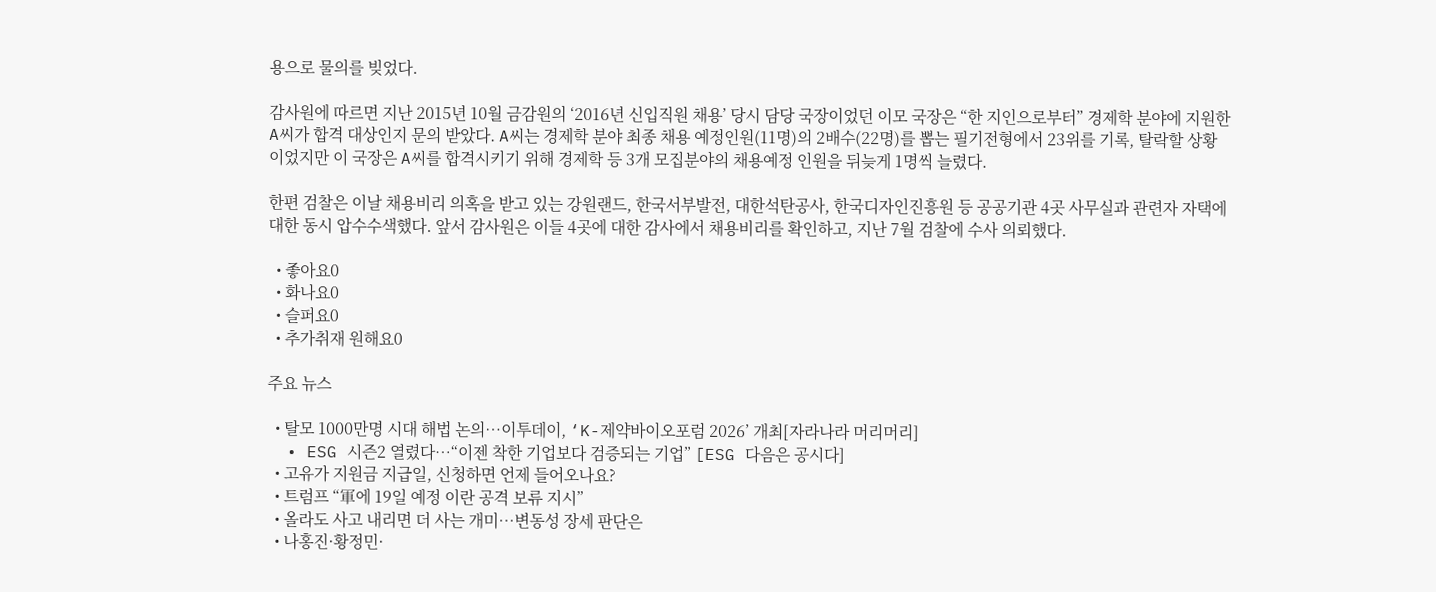용으로 물의를 빚었다.

감사원에 따르면 지난 2015년 10월 금감원의 ‘2016년 신입직원 채용’ 당시 담당 국장이었던 이모 국장은 “한 지인으로부터” 경제학 분야에 지원한 A씨가 합격 대상인지 문의 받았다. A씨는 경제학 분야 최종 채용 예정인원(11명)의 2배수(22명)를 뽑는 필기전형에서 23위를 기록, 탈락할 상황이었지만 이 국장은 A씨를 합격시키기 위해 경제학 등 3개 모집분야의 채용예정 인원을 뒤늦게 1명씩 늘렸다.

한편 검찰은 이날 채용비리 의혹을 받고 있는 강원랜드, 한국서부발전, 대한석탄공사, 한국디자인진흥원 등 공공기관 4곳 사무실과 관련자 자택에 대한 동시 압수수색했다. 앞서 감사원은 이들 4곳에 대한 감사에서 채용비리를 확인하고, 지난 7월 검찰에 수사 의뢰했다.

  • 좋아요0
  • 화나요0
  • 슬퍼요0
  • 추가취재 원해요0

주요 뉴스

  • 탈모 1000만명 시대 해법 논의…이투데이, ‘K-제약바이오포럼 2026’ 개최[자라나라 머리머리]
  • ESG 시즌2 열렸다…“이젠 착한 기업보다 검증되는 기업” [ESG 다음은 공시다]
  • 고유가 지원금 지급일, 신청하면 언제 들어오나요?
  • 트럼프 “軍에 19일 예정 이란 공격 보류 지시”
  • 올라도 사고 내리면 더 사는 개미…변동성 장세 판단은
  • 나홍진·황정민·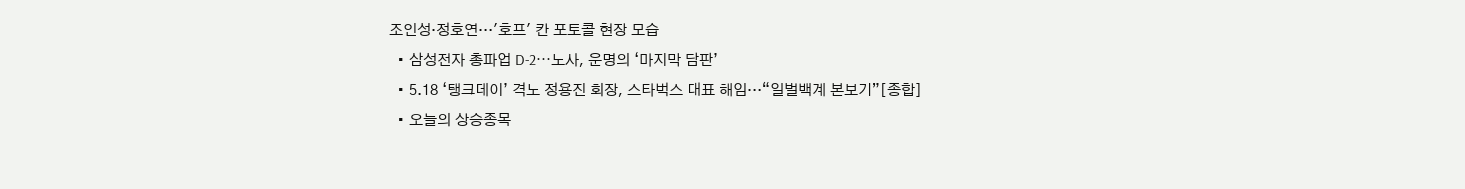조인성·정호연…'호프' 칸 포토콜 현장 모습
  • 삼성전자 총파업 D-2⋯노사, 운명의 ‘마지막 담판’
  • 5.18 ‘탱크데이’ 격노 정용진 회장, 스타벅스 대표 해임…“일벌백계 본보기”[종합]
  • 오늘의 상승종목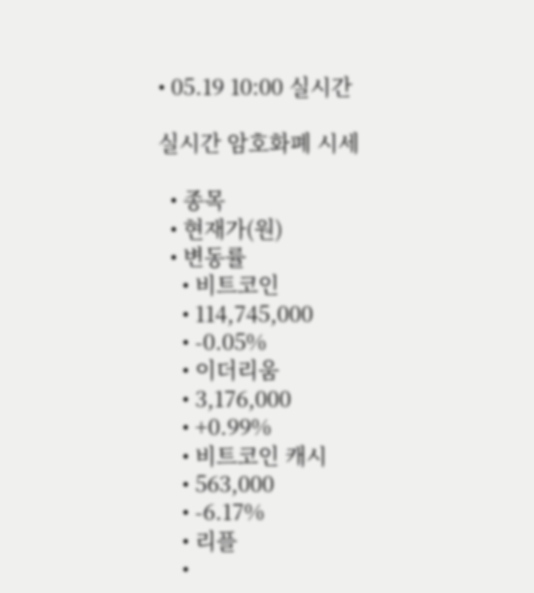• 05.19 10:00 실시간

실시간 암호화폐 시세

  • 종목
  • 현재가(원)
  • 변동률
    • 비트코인
    • 114,745,000
    • -0.05%
    • 이더리움
    • 3,176,000
    • +0.99%
    • 비트코인 캐시
    • 563,000
    • -6.17%
    • 리플
    •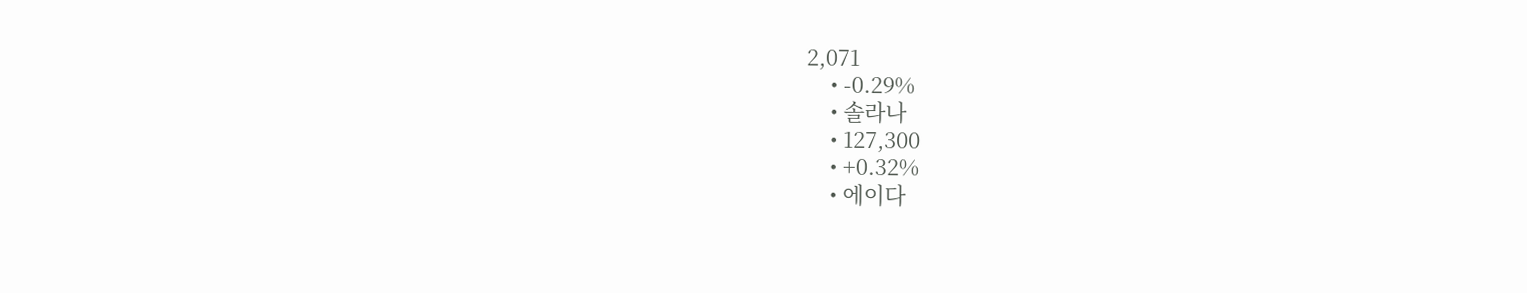2,071
    • -0.29%
    • 솔라나
    • 127,300
    • +0.32%
    • 에이다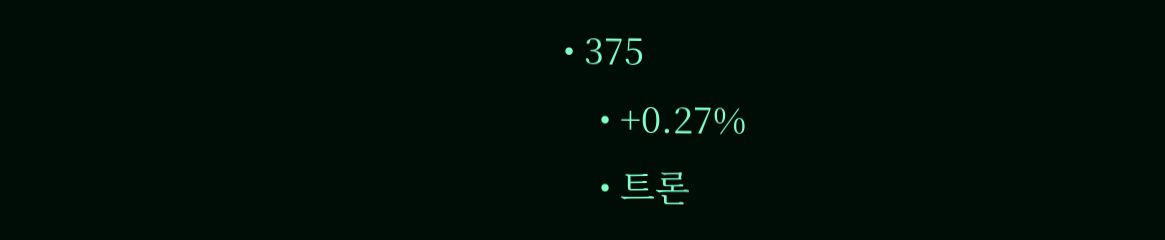• 375
    • +0.27%
    • 트론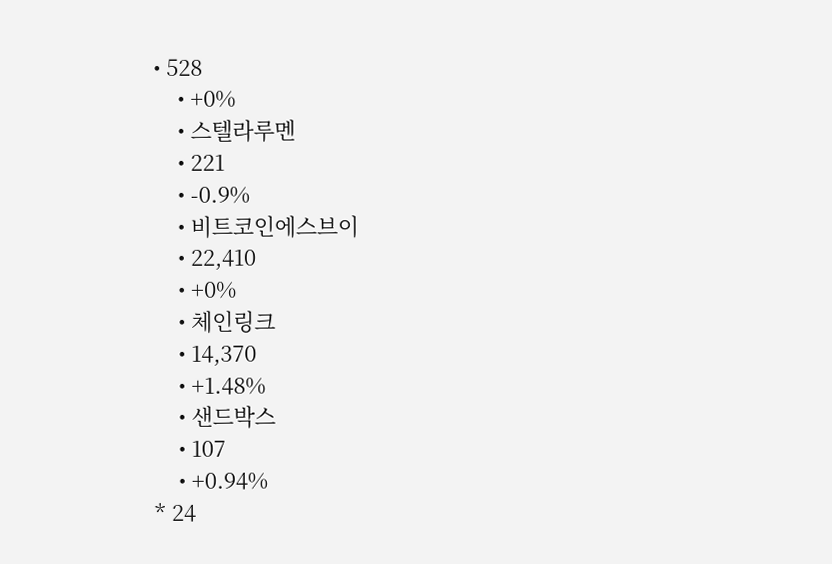• 528
    • +0%
    • 스텔라루멘
    • 221
    • -0.9%
    • 비트코인에스브이
    • 22,410
    • +0%
    • 체인링크
    • 14,370
    • +1.48%
    • 샌드박스
    • 107
    • +0.94%
* 24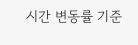시간 변동률 기준